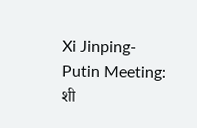Xi Jinping-Putin Meeting: शी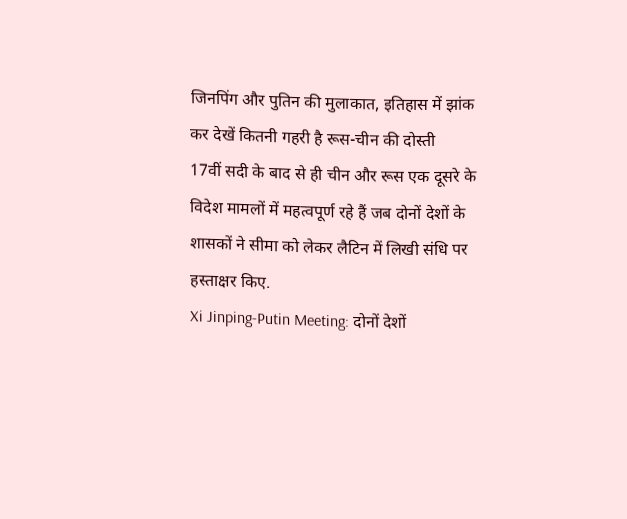जिनपिंग और पुतिन की मुलाकात, इतिहास में झांक कर देखें कितनी गहरी है रूस-चीन की दोस्ती
17वीं सदी के बाद से ही चीन और रूस एक दूसरे के विदेश मामलों में महत्वपूर्ण रहे हैं जब दोनों देशों के शासकों ने सीमा को लेकर लैटिन में लिखी संधि पर हस्ताक्षर किए.
Xi Jinping-Putin Meeting: दोनों देशों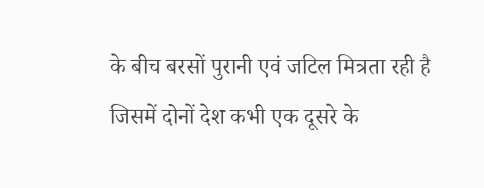के बीच बरसों पुरानी एवं जटिल मित्रता रही है जिसमें दोनों देश कभी एक दूसरे के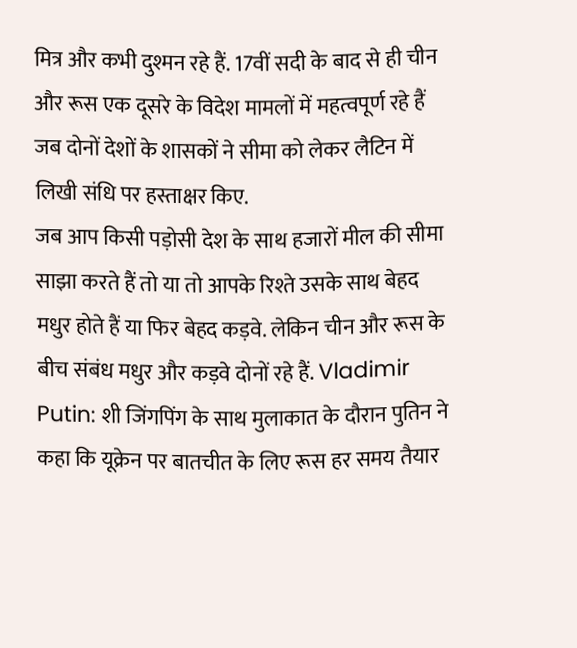मित्र और कभी दुश्मन रहे हैं. 17वीं सदी के बाद से ही चीन और रूस एक दूसरे के विदेश मामलों में महत्वपूर्ण रहे हैं जब दोनों देशों के शासकों ने सीमा को लेकर लैटिन में लिखी संधि पर हस्ताक्षर किए.
जब आप किसी पड़ोसी देश के साथ हजारों मील की सीमा साझा करते हैं तो या तो आपके रिश्ते उसके साथ बेहद मधुर होते हैं या फिर बेहद कड़वे. लेकिन चीन और रूस के बीच संबंध मधुर और कड़वे दोनों रहे हैं. Vladimir Putin: शी जिंगपिंग के साथ मुलाकात के दौरान पुतिन ने कहा कि यूक्रेन पर बातचीत के लिए रूस हर समय तैयार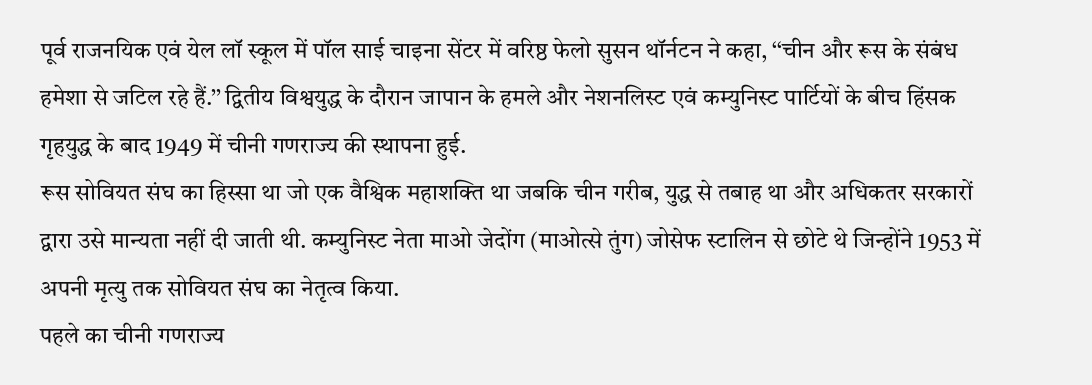पूर्व राजनयिक एवं येल लॉ स्कूल में पॉल साई चाइना सेंटर में वरिष्ठ फेलो सुसन थॉर्नटन ने कहा, ‘‘चीन और रूस के संबंध हमेशा से जटिल रहे हैं.’’ द्वितीय विश्वयुद्ध के दौरान जापान के हमले और नेशनलिस्ट एवं कम्युनिस्ट पार्टियों के बीच हिंसक गृहयुद्ध के बाद 1949 में चीनी गणराज्य की स्थापना हुई.
रूस सोवियत संघ का हिस्सा था जो एक वैश्विक महाशक्ति था जबकि चीन गरीब, युद्ध से तबाह था और अधिकतर सरकारों द्वारा उसे मान्यता नहीं दी जाती थी. कम्युनिस्ट नेता माओ जेदोंग (माओत्से तुंग) जोसेफ स्टालिन से छोटे थे जिन्होंने 1953 में अपनी मृत्यु तक सोवियत संघ का नेतृत्व किया.
पहले का चीनी गणराज्य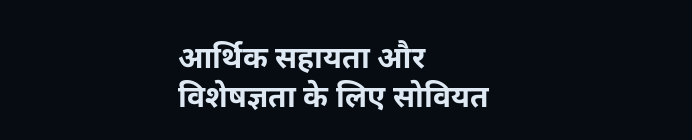आर्थिक सहायता और विशेषज्ञता के लिए सोवियत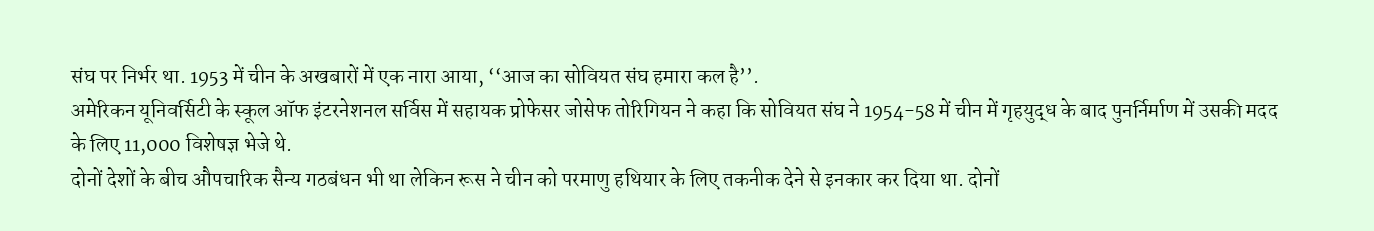संघ पर निर्भर था. 1953 में चीन के अखबारों में एक नारा आया, ‘‘आज का सोवियत संघ हमारा कल है’’.
अमेरिकन यूनिवर्सिटी के स्कूल ऑफ इंटरनेशनल सर्विस में सहायक प्रोफेसर जोसेफ तोरिगियन ने कहा कि सोवियत संघ ने 1954-58 में चीन में गृहयुद्ध के बाद पुनर्निर्माण में उसकी मदद के लिए 11,000 विशेषज्ञ भेजे थे.
दोनों देशों के बीच औपचारिक सैन्य गठबंधन भी था लेकिन रूस ने चीन को परमाणु हथियार के लिए तकनीक देने से इनकार कर दिया था. दोनों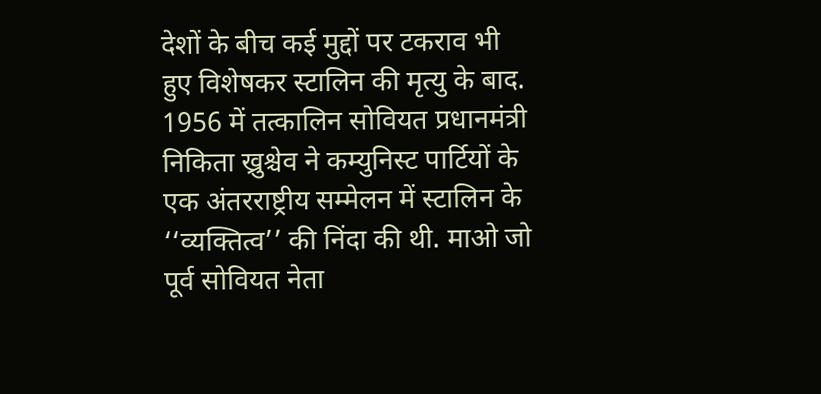देशों के बीच कई मुद्दों पर टकराव भी हुए विशेषकर स्टालिन की मृत्यु के बाद. 1956 में तत्कालिन सोवियत प्रधानमंत्री निकिता ख्रुश्चेव ने कम्युनिस्ट पार्टियों के एक अंतरराष्ट्रीय सम्मेलन में स्टालिन के ‘‘व्यक्तित्व’’ की निंदा की थी. माओ जो पूर्व सोवियत नेता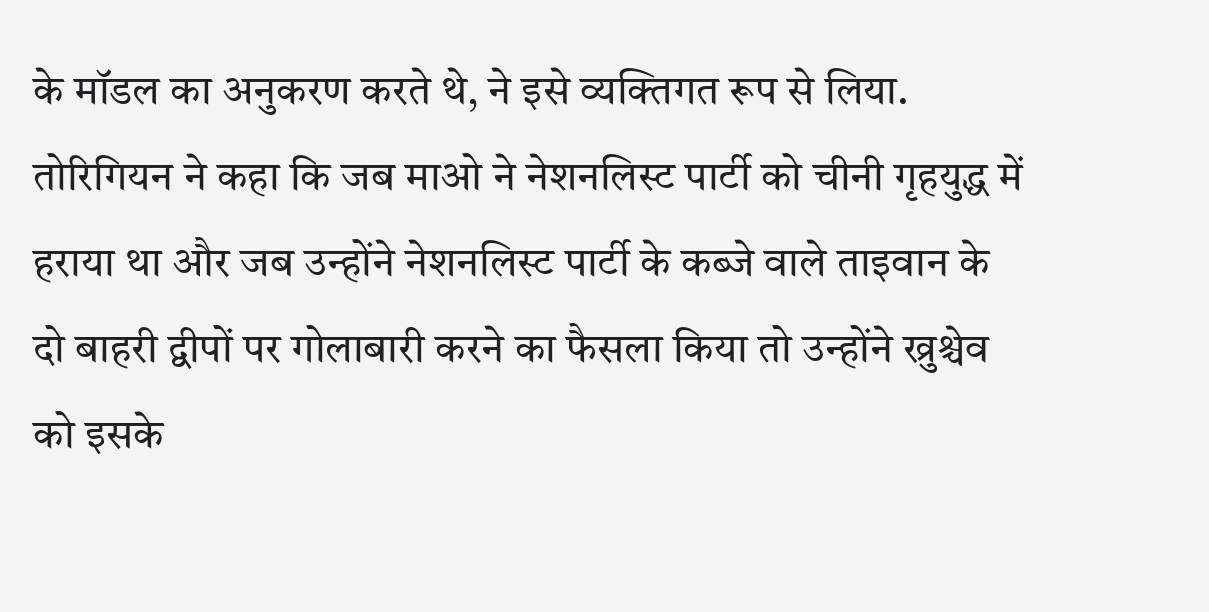के मॉडल का अनुकरण करते थे, ने इसे व्यक्तिगत रूप से लिया.
तोरिगियन ने कहा कि जब माओ ने नेशनलिस्ट पार्टी को चीनी गृहयुद्ध में हराया था और जब उन्होंने नेशनलिस्ट पार्टी के कब्जे वाले ताइवान के दो बाहरी द्वीपों पर गोलाबारी करने का फैसला किया तो उन्होंने ख्रुश्चेव को इसके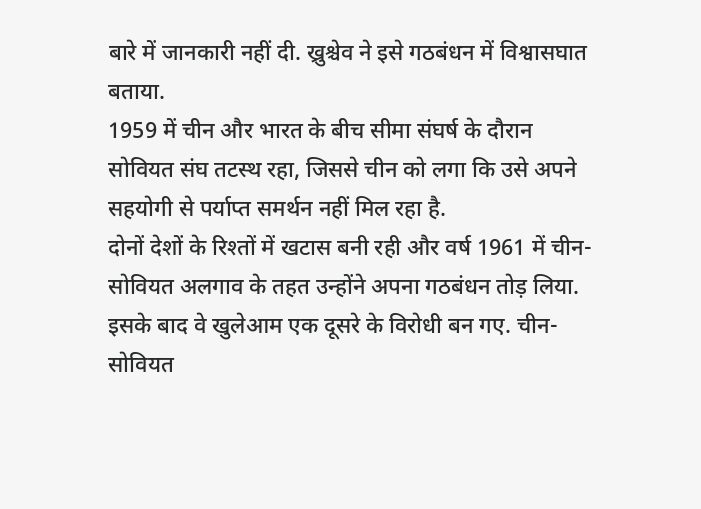बारे में जानकारी नहीं दी. ख्रुश्चेव ने इसे गठबंधन में विश्वासघात बताया.
1959 में चीन और भारत के बीच सीमा संघर्ष के दौरान सोवियत संघ तटस्थ रहा, जिससे चीन को लगा कि उसे अपने सहयोगी से पर्याप्त समर्थन नहीं मिल रहा है.
दोनों देशों के रिश्तों में खटास बनी रही और वर्ष 1961 में चीन-सोवियत अलगाव के तहत उन्होंने अपना गठबंधन तोड़ लिया. इसके बाद वे खुलेआम एक दूसरे के विरोधी बन गए. चीन-सोवियत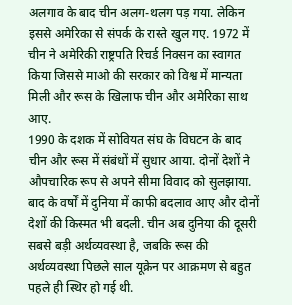अलगाव के बाद चीन अलग-थलग पड़ गया. लेकिन इससे अमेरिका से संपर्क के रास्ते खुल गए. 1972 में चीन ने अमेरिकी राष्ट्रपति रिचर्ड निक्सन का स्वागत किया जिससे माओ की सरकार को विश्व में मान्यता मिली और रूस के खिलाफ चीन और अमेरिका साथ आए.
1990 के दशक में सोवियत संघ के विघटन के बाद चीन और रूस में संबंधों में सुधार आया. दोनों देशों ने औपचारिक रूप से अपने सीमा विवाद को सुलझाया. बाद के वर्षों में दुनिया में काफी बदलाव आए और दोनों देशों की किस्मत भी बदली. चीन अब दुनिया की दूसरी सबसे बड़ी अर्थव्यवस्था है, जबकि रूस की अर्थव्यवस्था पिछले साल यूक्रेन पर आक्रमण से बहुत पहले ही स्थिर हो गई थी.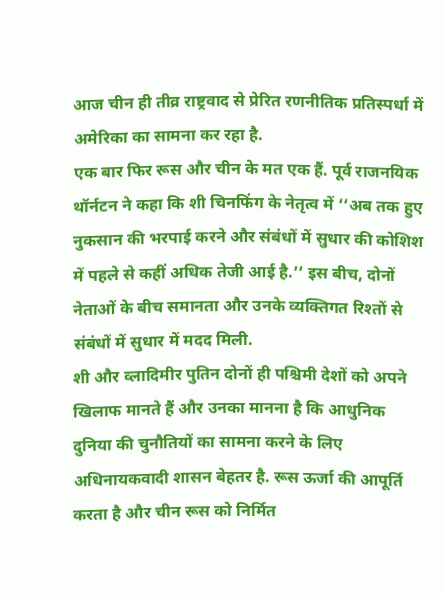आज चीन ही तीव्र राष्ट्रवाद से प्रेरित रणनीतिक प्रतिस्पर्धा में अमेरिका का सामना कर रहा है.
एक बार फिर रूस और चीन के मत एक हैं. पूर्व राजनयिक थॉर्नटन ने कहा कि शी चिनफिंग के नेतृत्व में ‘‘अब तक हुए नुकसान की भरपाई करने और संबंधों में सुधार की कोशिश में पहले से कहीं अधिक तेजी आई है.’’ इस बीच, दोनों नेताओं के बीच समानता और उनके व्यक्तिगत रिश्तों से संबंधों में सुधार में मदद मिली.
शी और व्लादिमीर पुतिन दोनों ही पश्चिमी देशों को अपने खिलाफ मानते हैं और उनका मानना है कि आधुनिक दुनिया की चुनौतियों का सामना करने के लिए अधिनायकवादी शासन बेहतर है. रूस ऊर्जा की आपूर्ति करता है और चीन रूस को निर्मित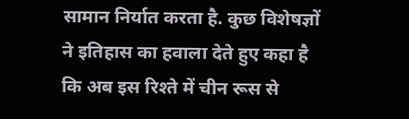सामान निर्यात करता है. कुछ विशेषज्ञों ने इतिहास का हवाला देते हुए कहा है कि अब इस रिश्ते में चीन रूस से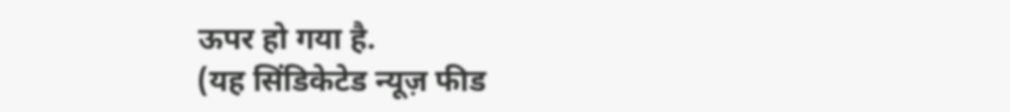ऊपर हो गया है.
(यह सिंडिकेटेड न्यूज़ फीड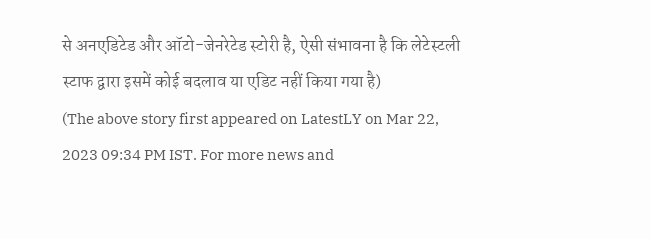से अनएडिटेड और ऑटो-जेनरेटेड स्टोरी है, ऐसी संभावना है कि लेटेस्टली स्टाफ द्वारा इसमें कोई बदलाव या एडिट नहीं किया गया है)
(The above story first appeared on LatestLY on Mar 22, 2023 09:34 PM IST. For more news and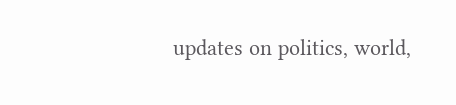updates on politics, world,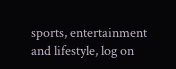sports, entertainment and lifestyle, log on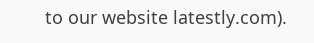to our website latestly.com).